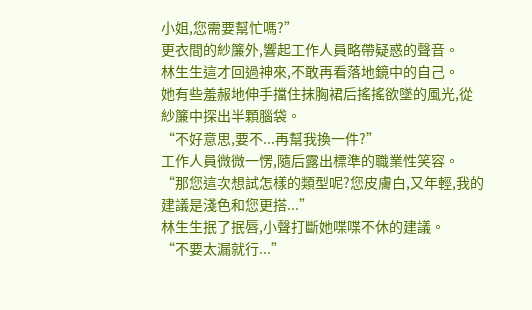小姐,您需要幫忙嗎?”
更衣間的紗簾外,響起工作人員略帶疑惑的聲音。
林生生這才回過神來,不敢再看落地鏡中的自己。
她有些羞赧地伸手擋住抹胸裙后搖搖欲墜的風光,從紗簾中探出半顆腦袋。
“不好意思,要不...再幫我換一件?”
工作人員微微一愣,隨后露出標準的職業性笑容。
“那您這次想試怎樣的類型呢?您皮膚白,又年輕,我的建議是淺色和您更搭...”
林生生抿了抿唇,小聲打斷她喋喋不休的建議。
“不要太漏就行...”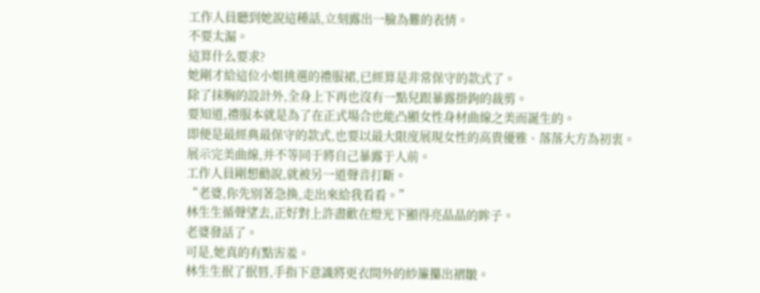工作人員聽到她說這種話,立刻露出一臉為難的表情。
不要太漏。
這算什么要求?
她剛才給這位小姐挑選的禮服裙,已經算是非常保守的款式了。
除了抹胸的設計外,全身上下再也沒有一點兒跟暴露掛鉤的裁剪。
要知道,禮服本就是為了在正式場合也能凸顯女性身材曲線之美而誕生的。
即便是最經典最保守的款式,也要以最大限度展現女性的高貴優雅、落落大方為初衷。
展示完美曲線,并不等同于將自己暴露于人前。
工作人員剛想勸說,就被另一道聲音打斷。
“老婆,你先別著急換,走出來給我看看。”
林生生循聲望去,正好對上許盡歡在燈光下顯得亮晶晶的眸子。
老婆發話了。
可是,她真的有點害羞。
林生生抿了抿唇,手指下意識將更衣間外的紗簾攥出褶皺。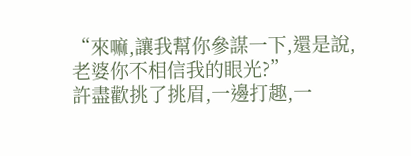“來嘛,讓我幫你參謀一下,還是說,老婆你不相信我的眼光?”
許盡歡挑了挑眉,一邊打趣,一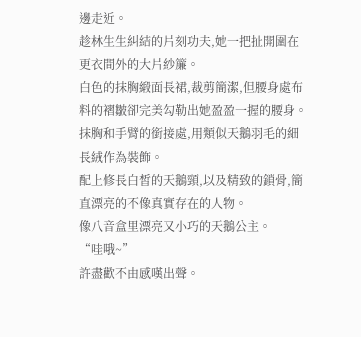邊走近。
趁林生生糾結的片刻功夫,她一把扯開圍在更衣間外的大片紗簾。
白色的抹胸緞面長裙,裁剪簡潔,但腰身處布料的褶皺卻完美勾勒出她盈盈一握的腰身。
抹胸和手臂的銜接處,用類似天鵝羽毛的細長絨作為裝飾。
配上修長白皙的天鵝頸,以及精致的鎖骨,簡直漂亮的不像真實存在的人物。
像八音盒里漂亮又小巧的天鵝公主。
“哇哦~”
許盡歡不由感嘆出聲。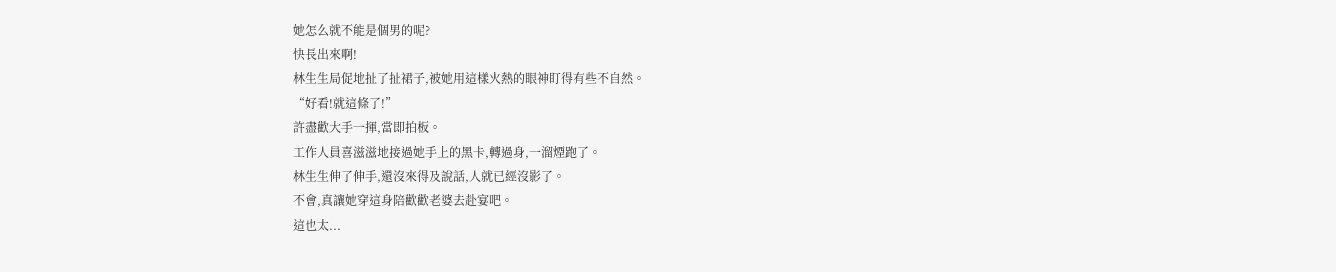她怎么就不能是個男的呢?
快長出來啊!
林生生局促地扯了扯裙子,被她用這樣火熱的眼神盯得有些不自然。
“好看!就這條了!”
許盡歡大手一揮,當即拍板。
工作人員喜滋滋地接過她手上的黑卡,轉過身,一溜煙跑了。
林生生伸了伸手,還沒來得及說話,人就已經沒影了。
不會,真讓她穿這身陪歡歡老婆去赴宴吧。
這也太...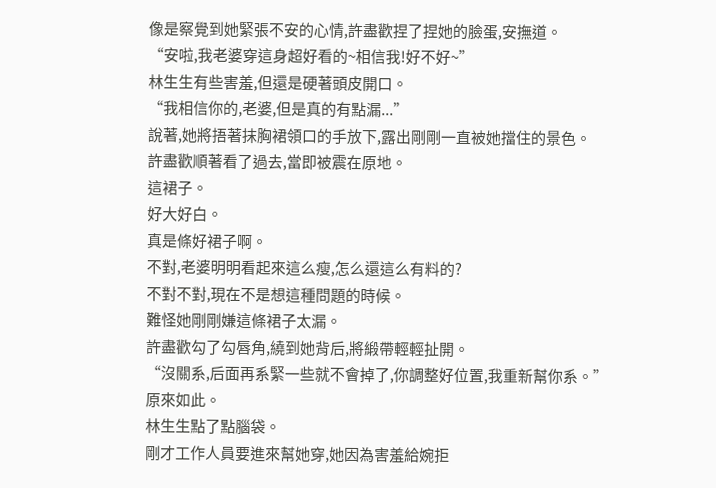像是察覺到她緊張不安的心情,許盡歡捏了捏她的臉蛋,安撫道。
“安啦,我老婆穿這身超好看的~相信我!好不好~”
林生生有些害羞,但還是硬著頭皮開口。
“我相信你的,老婆,但是真的有點漏...”
說著,她將捂著抹胸裙領口的手放下,露出剛剛一直被她擋住的景色。
許盡歡順著看了過去,當即被震在原地。
這裙子。
好大好白。
真是條好裙子啊。
不對,老婆明明看起來這么瘦,怎么還這么有料的?
不對不對,現在不是想這種問題的時候。
難怪她剛剛嫌這條裙子太漏。
許盡歡勾了勾唇角,繞到她背后,將緞帶輕輕扯開。
“沒關系,后面再系緊一些就不會掉了,你調整好位置,我重新幫你系。”
原來如此。
林生生點了點腦袋。
剛才工作人員要進來幫她穿,她因為害羞給婉拒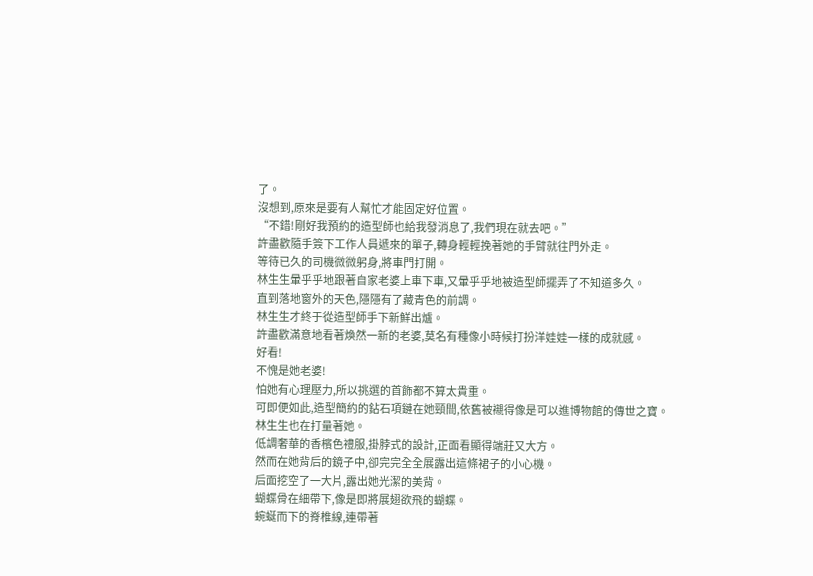了。
沒想到,原來是要有人幫忙才能固定好位置。
“不錯!剛好我預約的造型師也給我發消息了,我們現在就去吧。”
許盡歡隨手簽下工作人員遞來的單子,轉身輕輕挽著她的手臂就往門外走。
等待已久的司機微微躬身,將車門打開。
林生生暈乎乎地跟著自家老婆上車下車,又暈乎乎地被造型師擺弄了不知道多久。
直到落地窗外的天色,隱隱有了藏青色的前調。
林生生才終于從造型師手下新鮮出爐。
許盡歡滿意地看著煥然一新的老婆,莫名有種像小時候打扮洋娃娃一樣的成就感。
好看!
不愧是她老婆!
怕她有心理壓力,所以挑選的首飾都不算太貴重。
可即便如此,造型簡約的鉆石項鏈在她頸間,依舊被襯得像是可以進博物館的傳世之寶。
林生生也在打量著她。
低調奢華的香檳色禮服,掛脖式的設計,正面看顯得端莊又大方。
然而在她背后的鏡子中,卻完完全全展露出這條裙子的小心機。
后面挖空了一大片,露出她光潔的美背。
蝴蝶骨在細帶下,像是即將展翅欲飛的蝴蝶。
蜿蜒而下的脊椎線,連帶著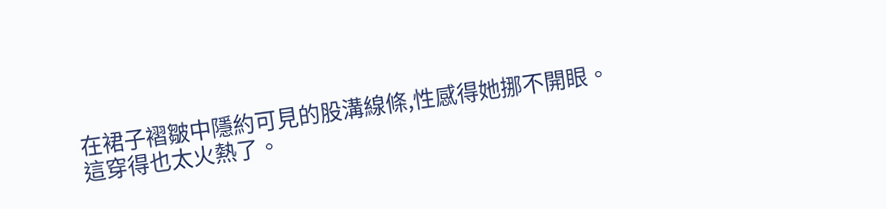在裙子褶皺中隱約可見的股溝線條,性感得她挪不開眼。
這穿得也太火熱了。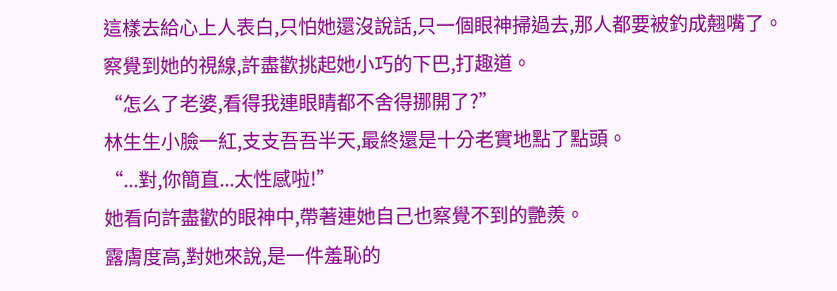這樣去給心上人表白,只怕她還沒說話,只一個眼神掃過去,那人都要被釣成翹嘴了。
察覺到她的視線,許盡歡挑起她小巧的下巴,打趣道。
“怎么了老婆,看得我連眼睛都不舍得挪開了?”
林生生小臉一紅,支支吾吾半天,最終還是十分老實地點了點頭。
“...對,你簡直...太性感啦!”
她看向許盡歡的眼神中,帶著連她自己也察覺不到的艷羨。
露膚度高,對她來說,是一件羞恥的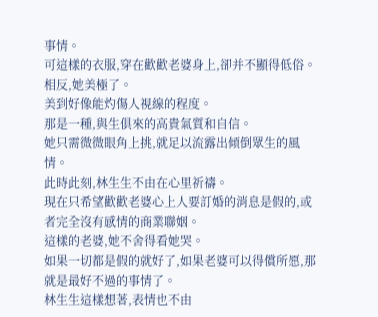事情。
可這樣的衣服,穿在歡歡老婆身上,卻并不顯得低俗。
相反,她美極了。
美到好像能灼傷人視線的程度。
那是一種,與生俱來的高貴氣質和自信。
她只需微微眼角上挑,就足以流露出傾倒眾生的風情。
此時此刻,林生生不由在心里祈禱。
現在只希望歡歡老婆心上人要訂婚的消息是假的,或者完全沒有感情的商業聯姻。
這樣的老婆,她不舍得看她哭。
如果一切都是假的就好了,如果老婆可以得償所愿,那就是最好不過的事情了。
林生生這樣想著,表情也不由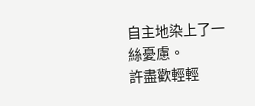自主地染上了一絲憂慮。
許盡歡輕輕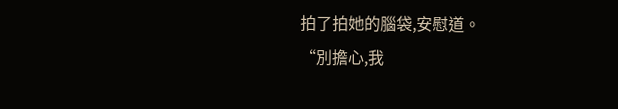拍了拍她的腦袋,安慰道。
“別擔心,我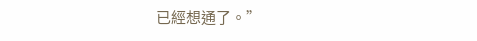已經想通了。”